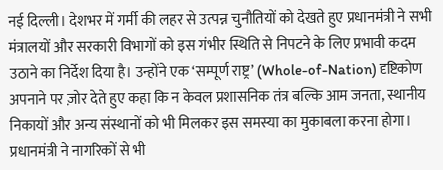नई दिल्ली। देशभर में गर्मी की लहर से उत्पन्न चुनौतियों को देखते हुए प्रधानमंत्री ने सभी मंत्रालयों और सरकारी विभागों को इस गंभीर स्थिति से निपटने के लिए प्रभावी कदम उठाने का निर्देश दिया है। उन्होंने एक ‘सम्पूर्ण राष्ट्र’ (Whole-of-Nation) दृष्टिकोण अपनाने पर ज़ोर देते हुए कहा कि न केवल प्रशासनिक तंत्र बल्कि आम जनता, स्थानीय निकायों और अन्य संस्थानों को भी मिलकर इस समस्या का मुकाबला करना होगा।
प्रधानमंत्री ने नागरिकों से भी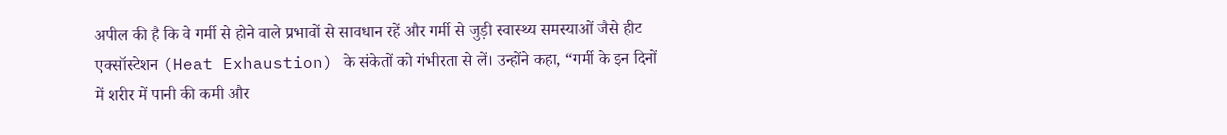अपील की है कि वे गर्मी से होने वाले प्रभावों से सावधान रहें और गर्मी से जुड़ी स्वास्थ्य समस्याओं जैसे हीट एक्सॉस्टेशन (Heat Exhaustion) के संकेतों को गंभीरता से लें। उन्होंने कहा, “गर्मी के इन दिनों में शरीर में पानी की कमी और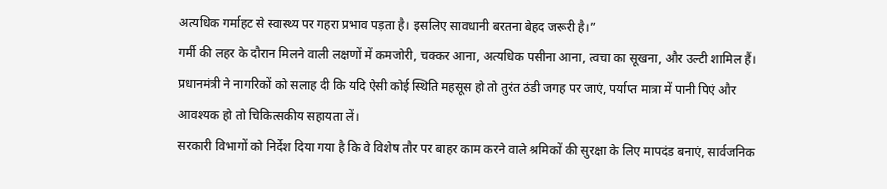अत्यधिक गर्माहट से स्वास्थ्य पर गहरा प्रभाव पड़ता है। इसलिए सावधानी बरतना बेहद जरूरी है।”
गर्मी की लहर के दौरान मिलने वाली लक्षणों में कमजोरी, चक्कर आना, अत्यधिक पसीना आना, त्वचा का सूखना, और उल्टी शामिल हैं। प्रधानमंत्री ने नागरिकों को सलाह दी कि यदि ऐसी कोई स्थिति महसूस हो तो तुरंत ठंडी जगह पर जाएं, पर्याप्त मात्रा में पानी पिएं और आवश्यक हो तो चिकित्सकीय सहायता लें।
सरकारी विभागों को निर्देश दिया गया है कि वे विशेष तौर पर बाहर काम करने वाले श्रमिकों की सुरक्षा के लिए मापदंड बनाएं, सार्वजनिक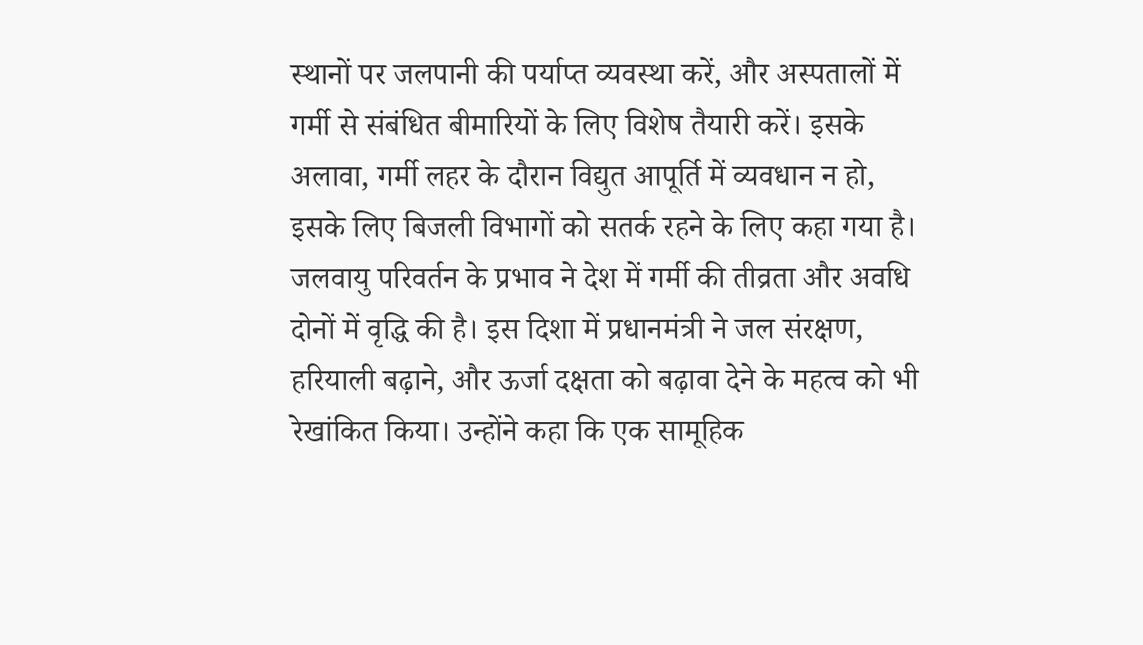स्थानों पर जलपानी की पर्याप्त व्यवस्था करें, और अस्पतालों में गर्मी से संबंधित बीमारियों के लिए विशेष तैयारी करें। इसके अलावा, गर्मी लहर के दौरान विद्युत आपूर्ति में व्यवधान न हो, इसके लिए बिजली विभागों को सतर्क रहने के लिए कहा गया है।
जलवायु परिवर्तन के प्रभाव ने देश में गर्मी की तीव्रता और अवधि दोनों में वृद्धि की है। इस दिशा में प्रधानमंत्री ने जल संरक्षण, हरियाली बढ़ाने, और ऊर्जा दक्षता को बढ़ावा देने के महत्व को भी रेखांकित किया। उन्होंने कहा कि एक सामूहिक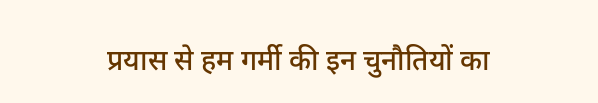प्रयास से हम गर्मी की इन चुनौतियों का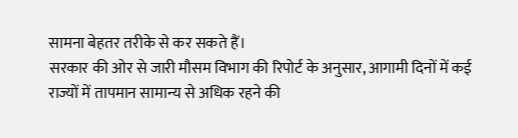सामना बेहतर तरीके से कर सकते हैं।
सरकार की ओर से जारी मौसम विभाग की रिपोर्ट के अनुसार, आगामी दिनों में कई राज्यों में तापमान सामान्य से अधिक रहने की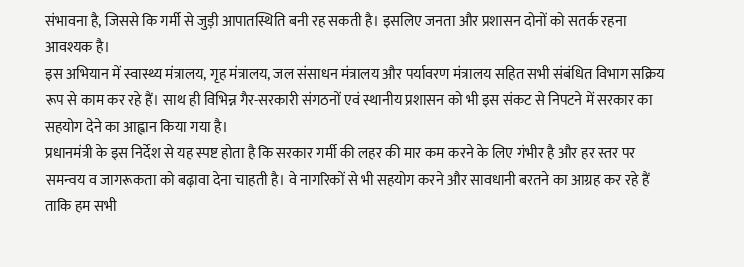संभावना है, जिससे कि गर्मी से जुड़ी आपातस्थिति बनी रह सकती है। इसलिए जनता और प्रशासन दोनों को सतर्क रहना आवश्यक है।
इस अभियान में स्वास्थ्य मंत्रालय, गृह मंत्रालय, जल संसाधन मंत्रालय और पर्यावरण मंत्रालय सहित सभी संबंधित विभाग सक्रिय रूप से काम कर रहे हैं। साथ ही विभिन्न गैर-सरकारी संगठनों एवं स्थानीय प्रशासन को भी इस संकट से निपटने में सरकार का सहयोग देने का आह्वान किया गया है।
प्रधानमंत्री के इस निर्देश से यह स्पष्ट होता है कि सरकार गर्मी की लहर की मार कम करने के लिए गंभीर है और हर स्तर पर समन्वय व जागरूकता को बढ़ावा देना चाहती है। वे नागरिकों से भी सहयोग करने और सावधानी बरतने का आग्रह कर रहे हैं ताकि हम सभी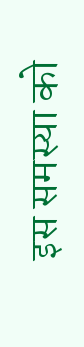इस समस्या को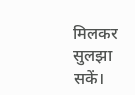मिलकर सुलझा सकें।